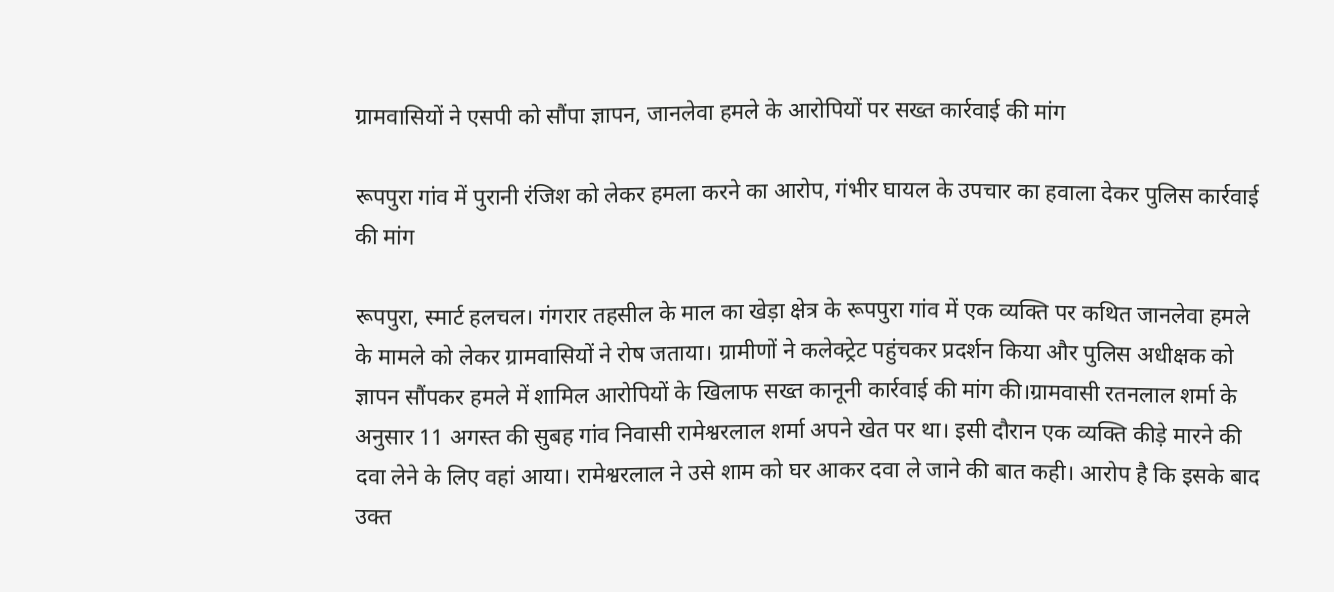ग्रामवासियों ने एसपी को सौंपा ज्ञापन, जानलेवा हमले के आरोपियों पर सख्त कार्रवाई की मांग

रूपपुरा गांव में पुरानी रंजिश को लेकर हमला करने का आरोप, गंभीर घायल के उपचार का हवाला देकर पुलिस कार्रवाई की मांग

रूपपुरा, स्मार्ट हलचल। गंगरार तहसील के माल का खेड़ा क्षेत्र के रूपपुरा गांव में एक व्यक्ति पर कथित जानलेवा हमले के मामले को लेकर ग्रामवासियों ने रोष जताया। ग्रामीणों ने कलेक्ट्रेट पहुंचकर प्रदर्शन किया और पुलिस अधीक्षक को ज्ञापन सौंपकर हमले में शामिल आरोपियों के खिलाफ सख्त कानूनी कार्रवाई की मांग की।ग्रामवासी रतनलाल शर्मा के अनुसार 11 अगस्त की सुबह गांव निवासी रामेश्वरलाल शर्मा अपने खेत पर था। इसी दौरान एक व्यक्ति कीड़े मारने की दवा लेने के लिए वहां आया। रामेश्वरलाल ने उसे शाम को घर आकर दवा ले जाने की बात कही। आरोप है कि इसके बाद उक्त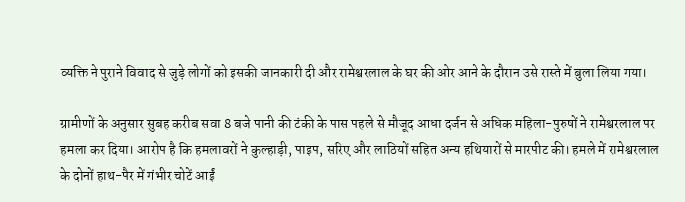व्यक्ति ने पुराने विवाद से जुड़े लोगों को इसकी जानकारी दी और रामेश्वरलाल के घर की ओर आने के दौरान उसे रास्ते में बुला लिया गया।

ग्रामीणों के अनुसार सुबह करीब सवा 8 बजे पानी की टंकी के पास पहले से मौजूद आधा दर्जन से अधिक महिला-पुरुषों ने रामेश्वरलाल पर हमला कर दिया। आरोप है कि हमलावरों ने कुल्हाड़ी, पाइप, सरिए और लाठियों सहित अन्य हथियारों से मारपीट की। हमले में रामेश्वरलाल के दोनों हाथ-पैर में गंभीर चोटें आईं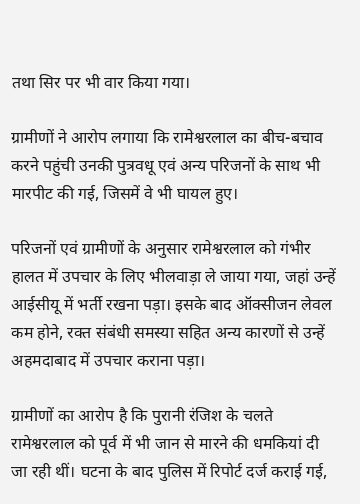तथा सिर पर भी वार किया गया।

ग्रामीणों ने आरोप लगाया कि रामेश्वरलाल का बीच-बचाव करने पहुंची उनकी पुत्रवधू एवं अन्य परिजनों के साथ भी मारपीट की गई, जिसमें वे भी घायल हुए।

परिजनों एवं ग्रामीणों के अनुसार रामेश्वरलाल को गंभीर हालत में उपचार के लिए भीलवाड़ा ले जाया गया, जहां उन्हें आईसीयू में भर्ती रखना पड़ा। इसके बाद ऑक्सीजन लेवल कम होने, रक्त संबंधी समस्या सहित अन्य कारणों से उन्हें अहमदाबाद में उपचार कराना पड़ा।

ग्रामीणों का आरोप है कि पुरानी रंजिश के चलते रामेश्वरलाल को पूर्व में भी जान से मारने की धमकियां दी जा रही थीं। घटना के बाद पुलिस में रिपोर्ट दर्ज कराई गई,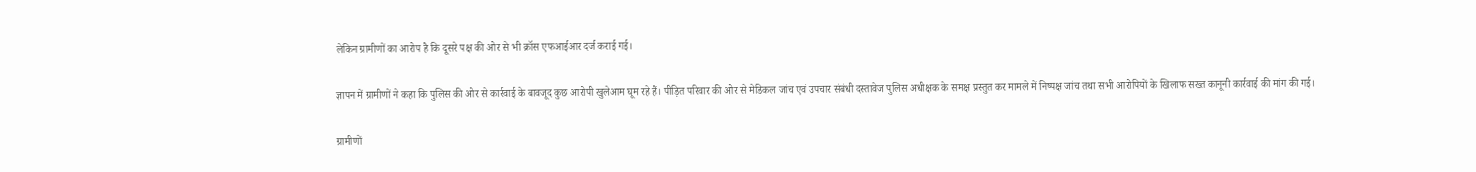लेकिन ग्रामीणों का आरोप है कि दूसरे पक्ष की ओर से भी क्रॉस एफआईआर दर्ज कराई गई।

ज्ञापन में ग्रामीणों ने कहा कि पुलिस की ओर से कार्रवाई के बावजूद कुछ आरोपी खुलेआम घूम रहे हैं। पीड़ित परिवार की ओर से मेडिकल जांच एवं उपचार संबंधी दस्तावेज पुलिस अधीक्षक के समक्ष प्रस्तुत कर मामले में निष्पक्ष जांच तथा सभी आरोपियों के खिलाफ सख्त कानूनी कार्रवाई की मांग की गई।

ग्रामीणों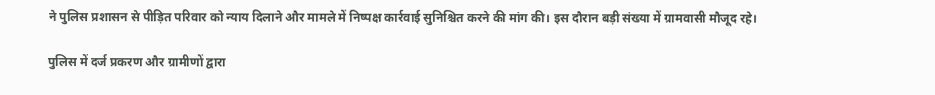ने पुलिस प्रशासन से पीड़ित परिवार को न्याय दिलाने और मामले में निष्पक्ष कार्रवाई सुनिश्चित करने की मांग की। इस दौरान बड़ी संख्या में ग्रामवासी मौजूद रहे।

पुलिस में दर्ज प्रकरण और ग्रामीणों द्वारा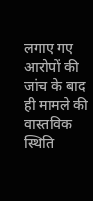लगाए गए आरोपों की जांच के बाद ही मामले की वास्तविक स्थिति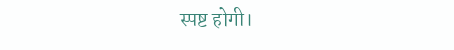स्पष्ट होगी।